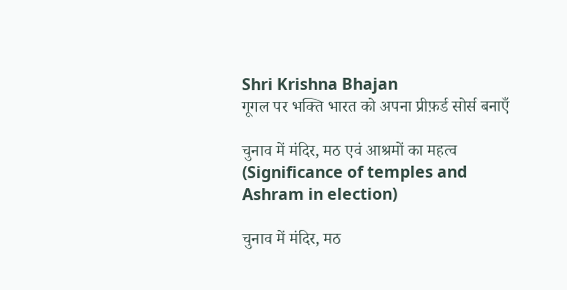Shri Krishna Bhajan
गूगल पर भक्ति भारत को अपना प्रीफ़र्ड सोर्स बनाएँ

चुनाव में मंदिर, मठ एवं आश्रमों का महत्व (Significance of temples and Ashram in election)

चुनाव में मंदिर, मठ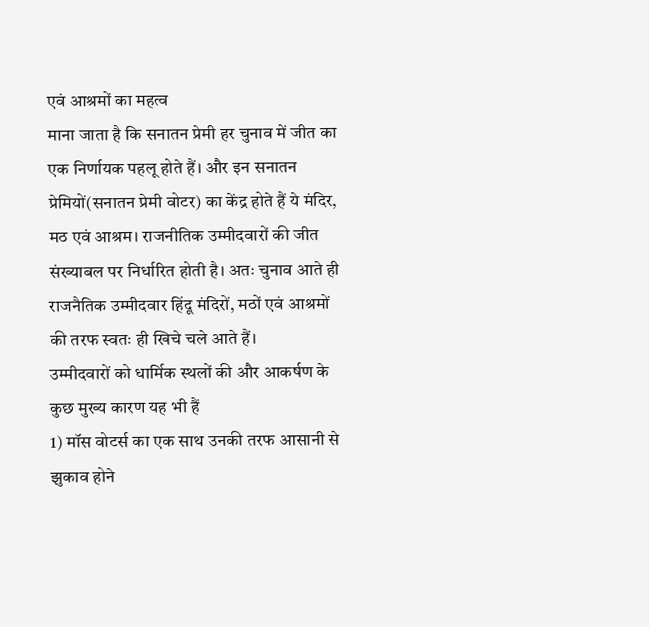एवं आश्रमों का महत्व
माना जाता है कि सनातन प्रेमी हर चुनाव में जीत का एक निर्णायक पहलू होते हैं। और इन सनातन प्रेमियों(सनातन प्रेमी वोटर) का केंद्र होते हैं ये मंदिर, मठ एवं आश्रम। राजनीतिक उम्मीदवारों की जीत संख्याबल पर निर्धारित होती है। अतः चुनाव आते ही राजनैतिक उम्मीदवार हिंदू मंदिरों, मठों एवं आश्रमों की तरफ स्वतः ही खिचे चले आते हैं।
उम्मीदवारों को धार्मिक स्थलों की और आकर्षण के कुछ मुख्य कारण यह भी हैं
1) मॉस वोटर्स का एक साथ उनकी तरफ आसानी से झुकाव होने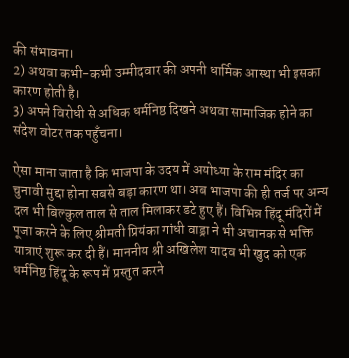की संभावना।
2) अथवा कभी-कभी उम्मीदवार की अपनी धार्मिक आस्था भी इसका कारण होती है।
3) अपने विरोधी से अधिक धर्मनिष्ठ दिखने अथवा सामाजिक होने का संदेश वोटर तक पहुँचना।

ऐसा माना जाता है कि भाजपा के उदय में अयोध्या के राम मंदिर का चुनावी मुद्दा होना सबसे बड़ा कारण था। अब भाजपा की ही तर्ज पर अन्य दल भी बिल्कुल ताल से ताल मिलाकर डटे हुए हैं। विभिन्न हिंदू मंदिरों में पूजा करने के लिए श्रीमती प्रियंका गांधी वाड्रा ने भी अचानक से भक्ति यात्राएं शुरू कर दी हैं। माननीय श्री अखिलेश यादव भी खुद को एक धर्मनिष्ठ हिंदू के रूप में प्रस्तुत करने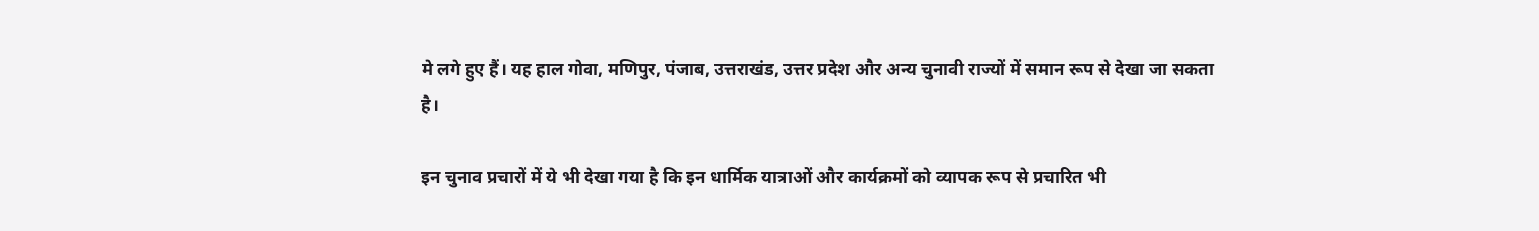मे लगे हुए हैं। यह हाल गोवा, मणिपुर, पंजाब, उत्तराखंड, उत्तर प्रदेश और अन्य चुनावी राज्यों में समान रूप से देखा जा सकता है।

इन चुनाव प्रचारों में ये भी देखा गया है कि इन धार्मिक यात्राओं और कार्यक्रमों को व्यापक रूप से प्रचारित भी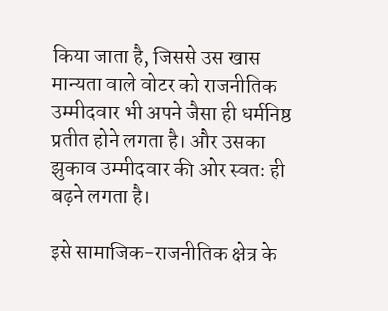किया जाता है, जिससे उस खास मान्यता वाले वोटर को राजनीतिक उम्मीदवार भी अपने जैसा ही धर्मनिष्ठ प्रतीत होने लगता है। और उसका झुकाव उम्मीदवार की ओर स्वतः ही बढ़ने लगता है।

इसे सामाजिक-राजनीतिक क्षेत्र के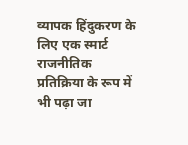व्यापक हिंदुकरण के लिए एक स्मार्ट राजनीतिक प्रतिक्रिया के रूप में भी पढ़ा जा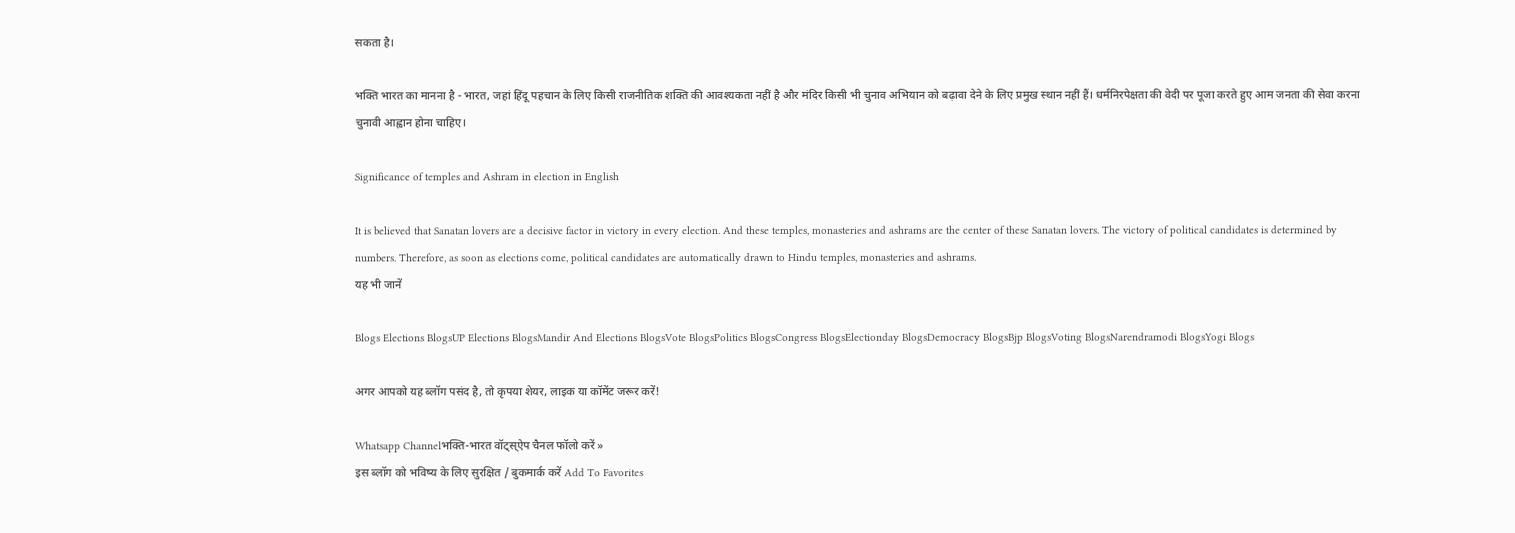सकता है।

भक्ति भारत का मानना है - भारत, जहां हिंदू पहचान के लिए किसी राजनीतिक शक्ति की आवश्यकता नहीं है और मंदिर किसी भी चुनाव अभियान को बढ़ावा देने के लिए प्रमुख स्थान नहीं हैं। धर्मनिरपेक्षता की वेदी पर पूजा करते हुए आम जनता की सेवा करना चुनावी आह्वान होना चाहिए।

Significance of temples and Ashram in election in English

It is believed that Sanatan lovers are a decisive factor in victory in every election. And these temples, monasteries and ashrams are the center of these Sanatan lovers. The victory of political candidates is determined by numbers. Therefore, as soon as elections come, political candidates are automatically drawn to Hindu temples, monasteries and ashrams.
यह भी जानें

Blogs Elections BlogsUP Elections BlogsMandir And Elections BlogsVote BlogsPolitics BlogsCongress BlogsElectionday BlogsDemocracy BlogsBjp BlogsVoting BlogsNarendramodi BlogsYogi Blogs

अगर आपको यह ब्लॉग पसंद है, तो कृपया शेयर, लाइक या कॉमेंट जरूर करें!

Whatsapp Channelभक्ति-भारत वॉट्स्ऐप चैनल फॉलो करें »
इस ब्लॉग को भविष्य के लिए सुरक्षित / बुकमार्क करें Add To Favorites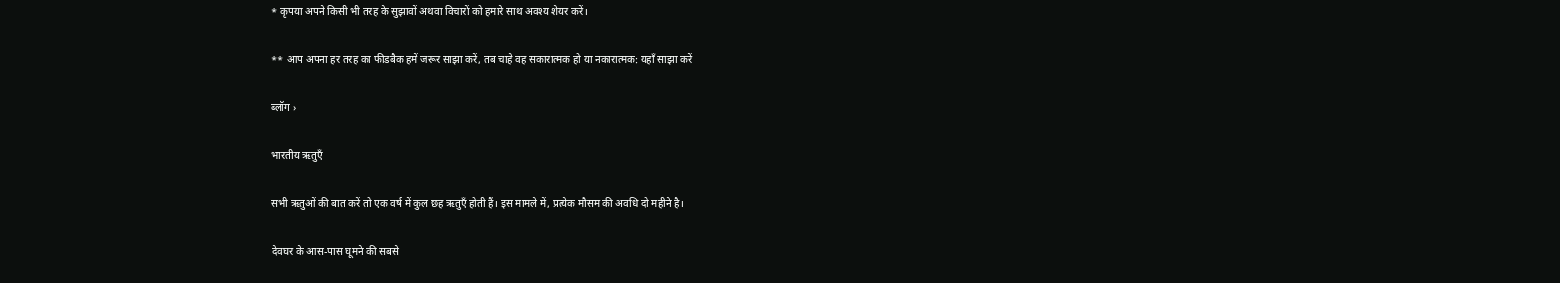* कृपया अपने किसी भी तरह के सुझावों अथवा विचारों को हमारे साथ अवश्य शेयर करें।

** आप अपना हर तरह का फीडबैक हमें जरूर साझा करें, तब चाहे वह सकारात्मक हो या नकारात्मक: यहाँ साझा करें

ब्लॉग ›

भारतीय ऋतुएँ

सभी ऋतुओं की बात करें तो एक वर्ष में कुल छह ऋतुएँ होती हैं। इस मामले में, प्रत्येक मौसम की अवधि दो महीने है।

देवघर के आस-पास घूमने की सबसे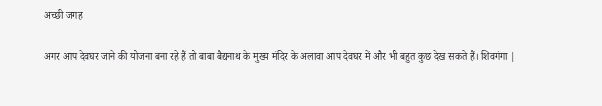अच्छी जगह

अगर आप देवघर जाने की योजना बना रहे हैं तो बाबा बैद्यनाथ के मुख्य मंदिर के अलावा आप देवघर में और भी बहुत कुछ देख सकते हैं। शिवगंगा |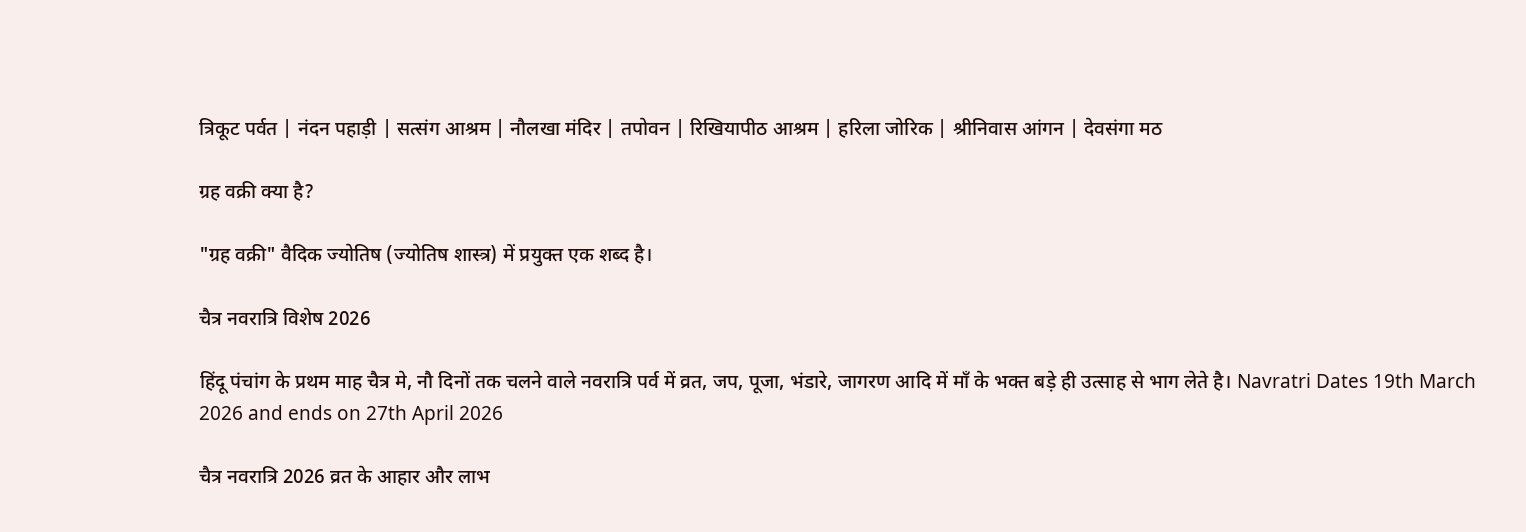त्रिकूट पर्वत | नंदन पहाड़ी | सत्संग आश्रम | नौलखा मंदिर | तपोवन | रिखियापीठ आश्रम | हरिला जोरिक | श्रीनिवास आंगन | देवसंगा मठ

ग्रह वक्री क्या है?

"ग्रह वक्री" वैदिक ज्योतिष (ज्योतिष शास्त्र) में प्रयुक्त एक शब्द है।

चैत्र नवरात्रि विशेष 2026

हिंदू पंचांग के प्रथम माह चैत्र मे, नौ दिनों तक चलने वाले नवरात्रि पर्व में व्रत, जप, पूजा, भंडारे, जागरण आदि में माँ के भक्त बड़े ही उत्साह से भाग लेते है। Navratri Dates 19th March 2026 and ends on 27th April 2026

चैत्र नवरात्रि 2026 व्रत के आहार और लाभ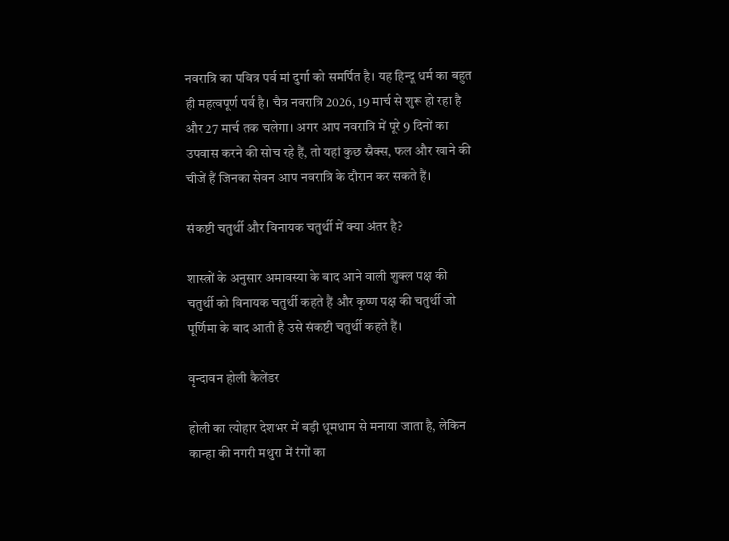नवरात्रि का पवित्र पर्व मां दुर्गा को समर्पित है। यह हिन्दू धर्म का बहुत ही महत्वपूर्ण पर्व है। चैत्र नवरात्रि 2026, 19 मार्च से शुरू हो रहा है और 27 मार्च तक चलेगा। अगर आप नवरात्रि में पूरे 9 दिनों का उपवास करने की सोच रहे हैं, तो यहां कुछ स्नैक्स, फल और खाने की चीजें हैं जिनका सेवन आप नवरात्रि के दौरान कर सकते हैं।

संकष्टी चतुर्थी और विनायक चतुर्थी में क्या अंतर है?

शास्त्रों के अनुसार अमावस्या के बाद आने वाली शुक्ल पक्ष की चतुर्थी को विनायक चतुर्थी कहते हैं और कृष्ण पक्ष की चतुर्थी जो पूर्णिमा के बाद आती है उसे संकष्टी चतुर्थी कहते हैं।

वृन्दावन होली कैलेंडर

होली का त्योहार देशभर में बड़ी धूमधाम से मनाया जाता है, लेकिन कान्हा की नगरी मथुरा में रंगों का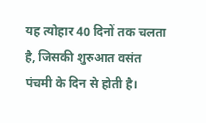यह त्योहार 40 दिनों तक चलता है, जिसकी शुरुआत वसंत पंचमी के दिन से होती है।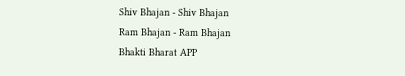Shiv Bhajan - Shiv Bhajan
Ram Bhajan - Ram Bhajan
Bhakti Bharat APP